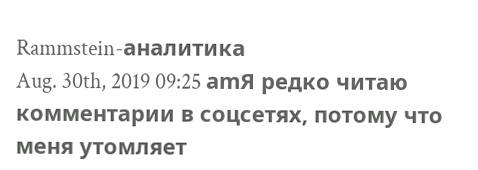Rammstein-аналитика
Aug. 30th, 2019 09:25 amЯ редко читаю комментарии в соцсетях, потому что меня утомляет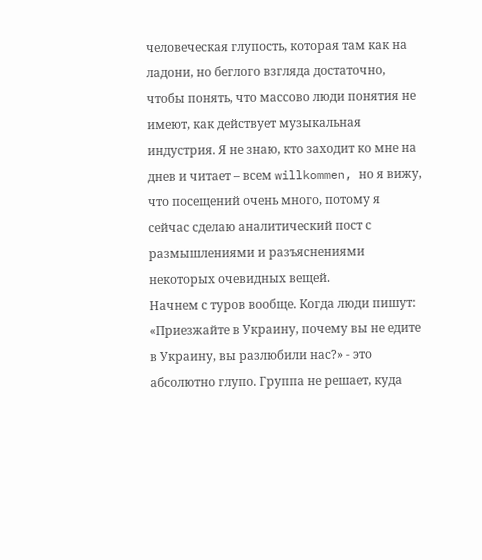человеческая глупость, которая там как на ладони, но беглого взгляда достаточно, чтобы понять, что массово люди понятия не имеют, как действует музыкальная индустрия. Я не знаю, кто заходит ко мне на днев и читает – всем willkommen, но я вижу, что посещений очень много, потому я сейчас сделаю аналитический пост с размышлениями и разъяснениями некоторых очевидных вещей.
Начнем с туров вообще. Когда люди пишут: «Приезжайте в Украину, почему вы не едите в Украину, вы разлюбили нас?» - это абсолютно глупо. Группа не решает, куда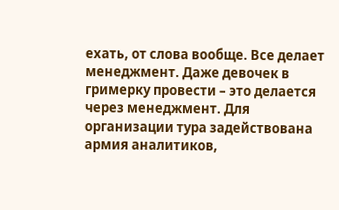ехать, от слова вообще. Все делает менеджмент. Даже девочек в гримерку провести – это делается через менеджмент. Для организации тура задействована армия аналитиков,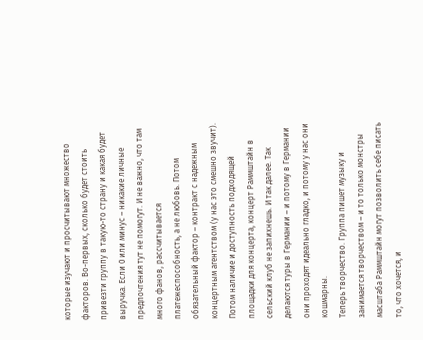которые изучают и просчитывают множество факторов. Во-первых, сколько будет стоить привезти группу в такую-то страну и какая будет выручка. Если 0 или минус – никакие личные предпочтения тут не помогут. И не важно, что там много фанов, рассчитывается платежеспособность, а не любовь. Потом обязательный фактор – контракт с надежным концертным агентством (у нас это смешно звучит). Потом наличие и доступность подходящей площадки для концерта, концерт Раммштайн в сельский клуб не запихнешь. И так далее. Так делаются туры в Германии – и потому в Германии они проходят идеально гладко, и потому у нас они кошмарны.
Теперь творчество. Группа пишет музыку и занимается творчеством – и то только монстры масштаба Раммштайн могут позволить себе писать то, что хочется, и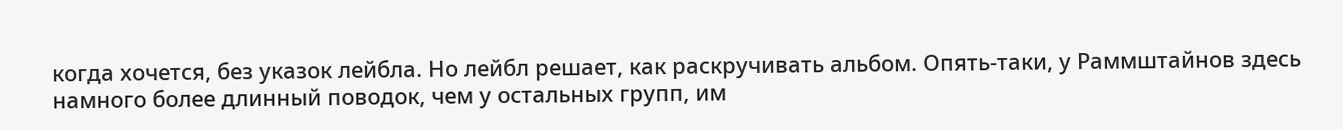когда хочется, без указок лейбла. Но лейбл решает, как раскручивать альбом. Опять-таки, у Раммштайнов здесь намного более длинный поводок, чем у остальных групп, им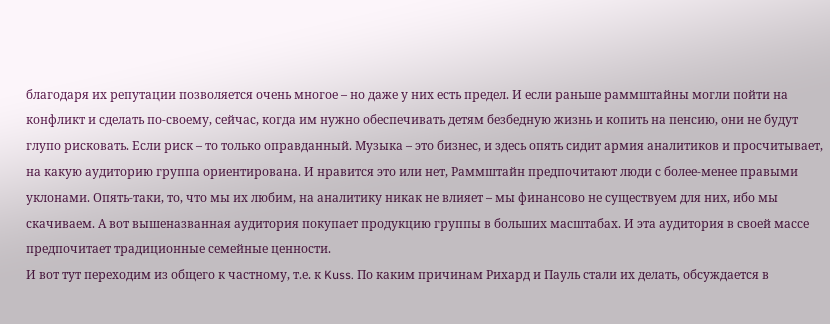благодаря их репутации позволяется очень многое – но даже у них есть предел. И если раньше раммштайны могли пойти на конфликт и сделать по-своему, сейчас, когда им нужно обеспечивать детям безбедную жизнь и копить на пенсию, они не будут глупо рисковать. Если риск – то только оправданный. Музыка – это бизнес, и здесь опять сидит армия аналитиков и просчитывает, на какую аудиторию группа ориентирована. И нравится это или нет, Раммштайн предпочитают люди с более-менее правыми уклонами. Опять-таки, то, что мы их любим, на аналитику никак не влияет – мы финансово не существуем для них, ибо мы скачиваем. А вот вышеназванная аудитория покупает продукцию группы в больших масштабах. И эта аудитория в своей массе предпочитает традиционные семейные ценности.
И вот тут переходим из общего к частному, т.е. к Kuss. По каким причинам Рихард и Пауль стали их делать, обсуждается в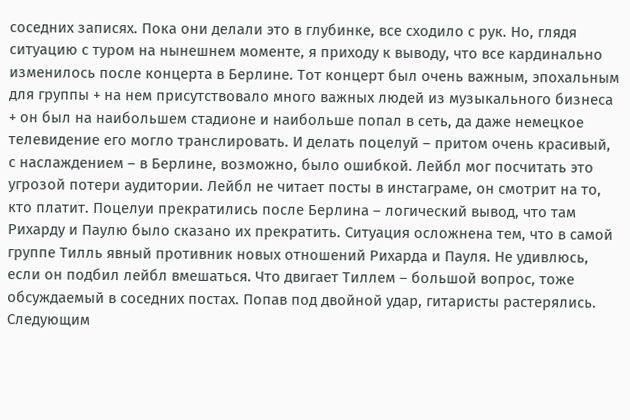соседних записях. Пока они делали это в глубинке, все сходило с рук. Но, глядя ситуацию с туром на нынешнем моменте, я приходу к выводу, что все кардинально изменилось после концерта в Берлине. Тот концерт был очень важным, эпохальным для группы + на нем присутствовало много важных людей из музыкального бизнеса + он был на наибольшем стадионе и наибольше попал в сеть, да даже немецкое телевидение его могло транслировать. И делать поцелуй – притом очень красивый, с наслаждением – в Берлине, возможно, было ошибкой. Лейбл мог посчитать это угрозой потери аудитории. Лейбл не читает посты в инстаграме, он смотрит на то, кто платит. Поцелуи прекратились после Берлина – логический вывод, что там Рихарду и Паулю было сказано их прекратить. Ситуация осложнена тем, что в самой группе Тилль явный противник новых отношений Рихарда и Пауля. Не удивлюсь, если он подбил лейбл вмешаться. Что двигает Тиллем – большой вопрос, тоже обсуждаемый в соседних постах. Попав под двойной удар, гитаристы растерялись. Следующим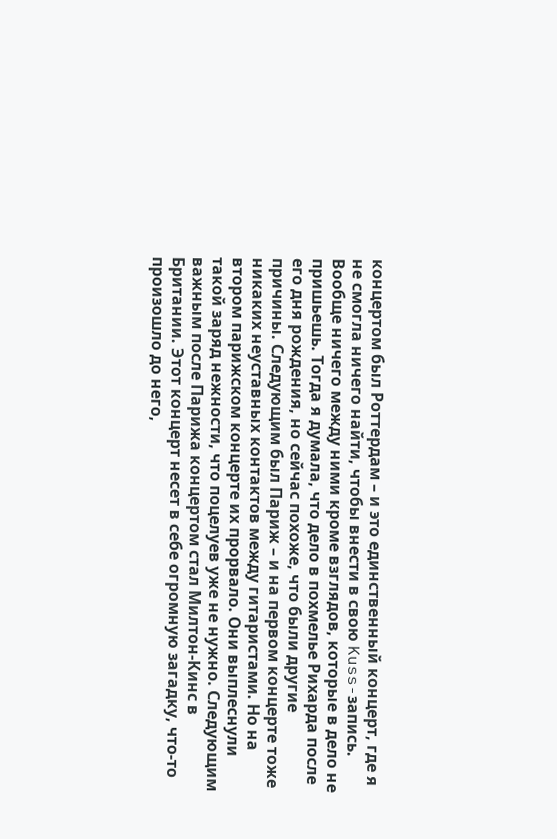концертом был Роттердам – и это единственный концерт, где я не смогла ничего найти, чтобы внести в свою Kuss-запись. Вообще ничего между ними кроме взглядов, которые в дело не пришьешь. Тогда я думала, что дело в похмелье Рихарда после его дня рождения, но сейчас похоже, что были другие причины. Следующим был Париж – и на первом концерте тоже никаких неуставных контактов между гитаристами. Но на втором парижском концерте их прорвало. Они выплеснули такой заряд нежности, что поцелуев уже не нужно. Следующим важным после Парижа концертом стал Милтон-Кинс в Британии. Этот концерт несет в себе огромную загадку, что-то произошло до него,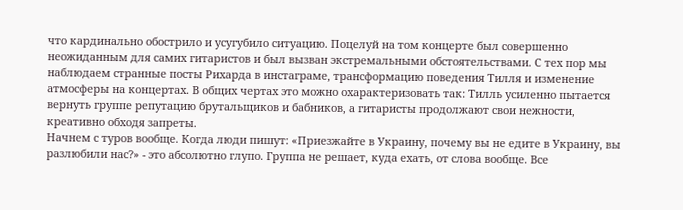что кардинально обострило и усугубило ситуацию. Поцелуй на том концерте был совершенно неожиданным для самих гитаристов и был вызван экстремальными обстоятельствами. С тех пор мы наблюдаем странные посты Рихарда в инстаграме, трансформацию поведения Тилля и изменение атмосферы на концертах. В общих чертах это можно охарактеризовать так: Тилль усиленно пытается вернуть группе репутацию брутальщиков и бабников, а гитаристы продолжают свои нежности, креативно обходя запреты.
Начнем с туров вообще. Когда люди пишут: «Приезжайте в Украину, почему вы не едите в Украину, вы разлюбили нас?» - это абсолютно глупо. Группа не решает, куда ехать, от слова вообще. Все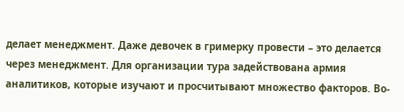делает менеджмент. Даже девочек в гримерку провести – это делается через менеджмент. Для организации тура задействована армия аналитиков, которые изучают и просчитывают множество факторов. Во-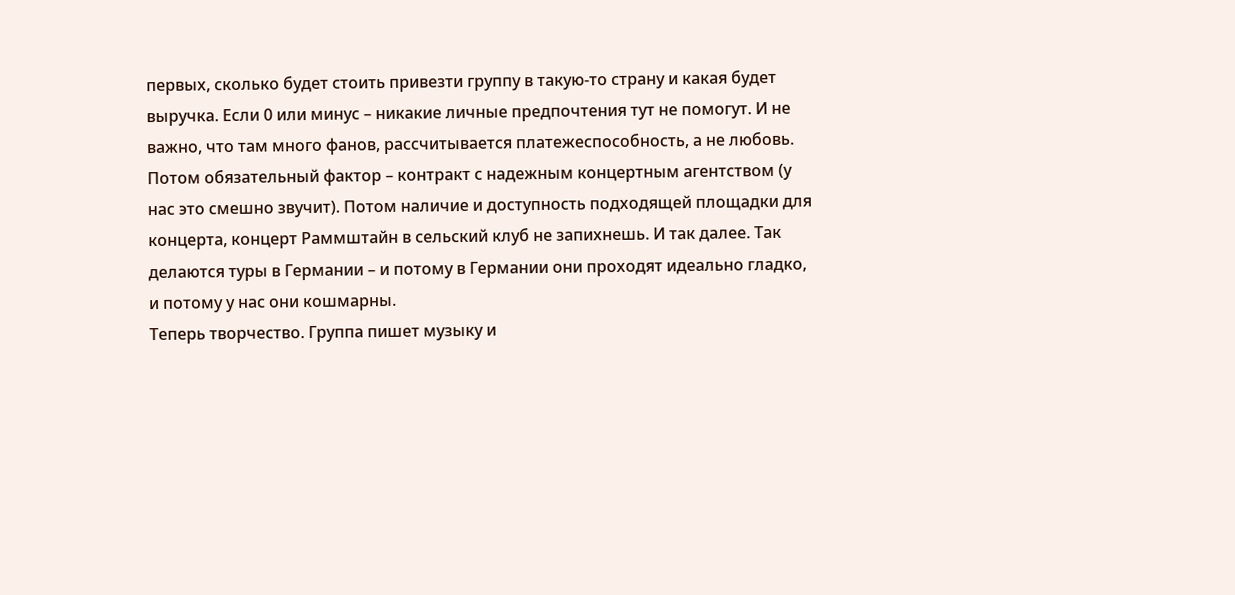первых, сколько будет стоить привезти группу в такую-то страну и какая будет выручка. Если 0 или минус – никакие личные предпочтения тут не помогут. И не важно, что там много фанов, рассчитывается платежеспособность, а не любовь. Потом обязательный фактор – контракт с надежным концертным агентством (у нас это смешно звучит). Потом наличие и доступность подходящей площадки для концерта, концерт Раммштайн в сельский клуб не запихнешь. И так далее. Так делаются туры в Германии – и потому в Германии они проходят идеально гладко, и потому у нас они кошмарны.
Теперь творчество. Группа пишет музыку и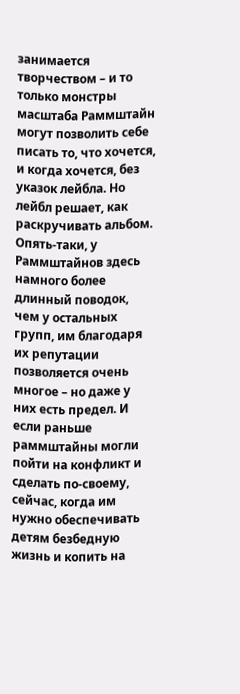занимается творчеством – и то только монстры масштаба Раммштайн могут позволить себе писать то, что хочется, и когда хочется, без указок лейбла. Но лейбл решает, как раскручивать альбом. Опять-таки, у Раммштайнов здесь намного более длинный поводок, чем у остальных групп, им благодаря их репутации позволяется очень многое – но даже у них есть предел. И если раньше раммштайны могли пойти на конфликт и сделать по-своему, сейчас, когда им нужно обеспечивать детям безбедную жизнь и копить на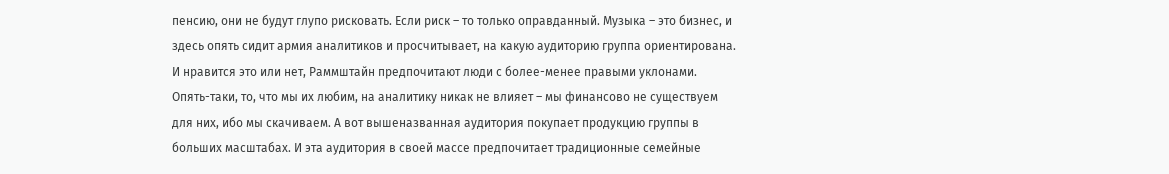пенсию, они не будут глупо рисковать. Если риск – то только оправданный. Музыка – это бизнес, и здесь опять сидит армия аналитиков и просчитывает, на какую аудиторию группа ориентирована. И нравится это или нет, Раммштайн предпочитают люди с более-менее правыми уклонами. Опять-таки, то, что мы их любим, на аналитику никак не влияет – мы финансово не существуем для них, ибо мы скачиваем. А вот вышеназванная аудитория покупает продукцию группы в больших масштабах. И эта аудитория в своей массе предпочитает традиционные семейные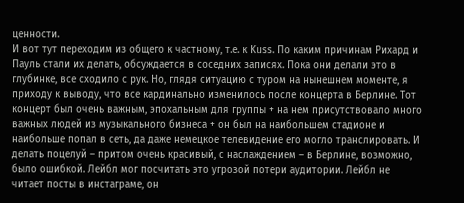ценности.
И вот тут переходим из общего к частному, т.е. к Kuss. По каким причинам Рихард и Пауль стали их делать, обсуждается в соседних записях. Пока они делали это в глубинке, все сходило с рук. Но, глядя ситуацию с туром на нынешнем моменте, я приходу к выводу, что все кардинально изменилось после концерта в Берлине. Тот концерт был очень важным, эпохальным для группы + на нем присутствовало много важных людей из музыкального бизнеса + он был на наибольшем стадионе и наибольше попал в сеть, да даже немецкое телевидение его могло транслировать. И делать поцелуй – притом очень красивый, с наслаждением – в Берлине, возможно, было ошибкой. Лейбл мог посчитать это угрозой потери аудитории. Лейбл не читает посты в инстаграме, он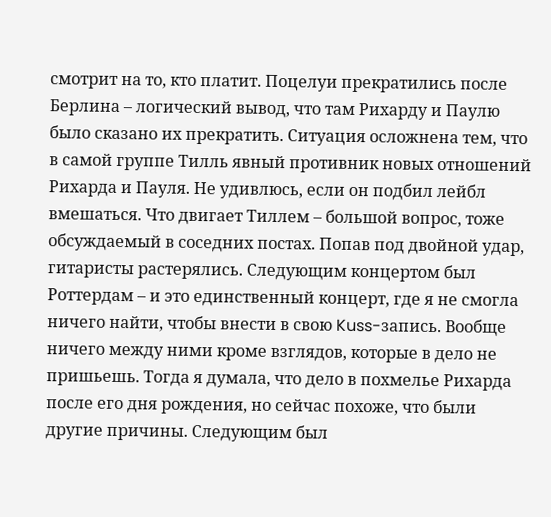смотрит на то, кто платит. Поцелуи прекратились после Берлина – логический вывод, что там Рихарду и Паулю было сказано их прекратить. Ситуация осложнена тем, что в самой группе Тилль явный противник новых отношений Рихарда и Пауля. Не удивлюсь, если он подбил лейбл вмешаться. Что двигает Тиллем – большой вопрос, тоже обсуждаемый в соседних постах. Попав под двойной удар, гитаристы растерялись. Следующим концертом был Роттердам – и это единственный концерт, где я не смогла ничего найти, чтобы внести в свою Kuss-запись. Вообще ничего между ними кроме взглядов, которые в дело не пришьешь. Тогда я думала, что дело в похмелье Рихарда после его дня рождения, но сейчас похоже, что были другие причины. Следующим был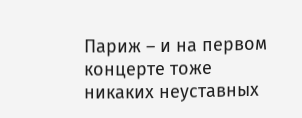Париж – и на первом концерте тоже никаких неуставных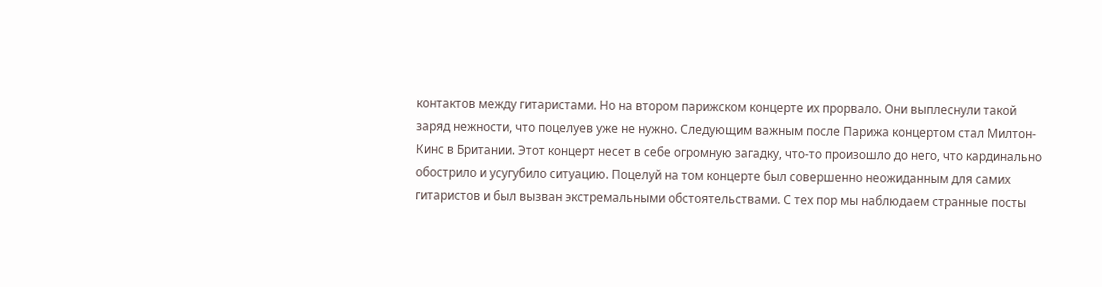контактов между гитаристами. Но на втором парижском концерте их прорвало. Они выплеснули такой заряд нежности, что поцелуев уже не нужно. Следующим важным после Парижа концертом стал Милтон-Кинс в Британии. Этот концерт несет в себе огромную загадку, что-то произошло до него, что кардинально обострило и усугубило ситуацию. Поцелуй на том концерте был совершенно неожиданным для самих гитаристов и был вызван экстремальными обстоятельствами. С тех пор мы наблюдаем странные посты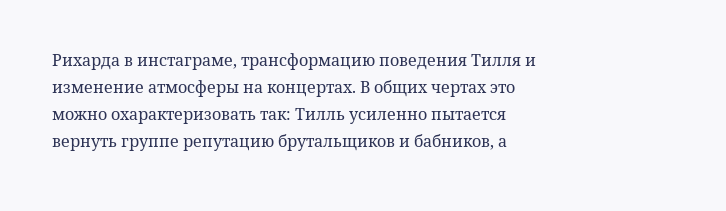Рихарда в инстаграме, трансформацию поведения Тилля и изменение атмосферы на концертах. В общих чертах это можно охарактеризовать так: Тилль усиленно пытается вернуть группе репутацию брутальщиков и бабников, а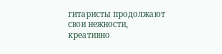гитаристы продолжают свои нежности, креативно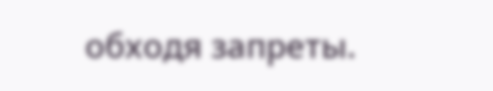обходя запреты.